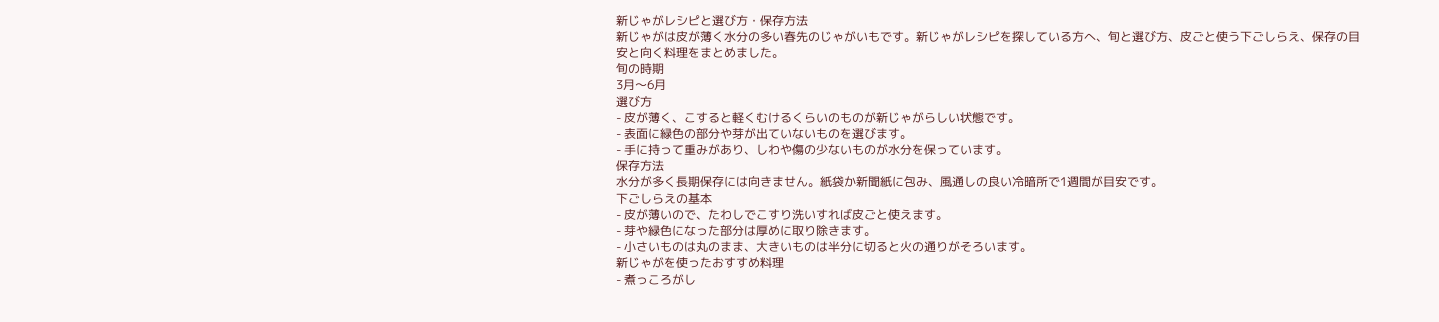新じゃがレシピと選び方・保存方法
新じゃがは皮が薄く水分の多い春先のじゃがいもです。新じゃがレシピを探している方へ、旬と選び方、皮ごと使う下ごしらえ、保存の目安と向く料理をまとめました。
旬の時期
3月〜6月
選び方
- 皮が薄く、こすると軽くむけるくらいのものが新じゃがらしい状態です。
- 表面に緑色の部分や芽が出ていないものを選びます。
- 手に持って重みがあり、しわや傷の少ないものが水分を保っています。
保存方法
水分が多く長期保存には向きません。紙袋か新聞紙に包み、風通しの良い冷暗所で1週間が目安です。
下ごしらえの基本
- 皮が薄いので、たわしでこすり洗いすれば皮ごと使えます。
- 芽や緑色になった部分は厚めに取り除きます。
- 小さいものは丸のまま、大きいものは半分に切ると火の通りがそろいます。
新じゃがを使ったおすすめ料理
- 煮っころがし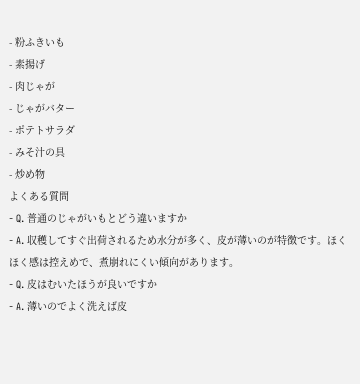- 粉ふきいも
- 素揚げ
- 肉じゃが
- じゃがバター
- ポテトサラダ
- みそ汁の具
- 炒め物
よくある質問
- Q. 普通のじゃがいもとどう違いますか
- A. 収穫してすぐ出荷されるため水分が多く、皮が薄いのが特徴です。ほくほく感は控えめで、煮崩れにくい傾向があります。
- Q. 皮はむいたほうが良いですか
- A. 薄いのでよく洗えば皮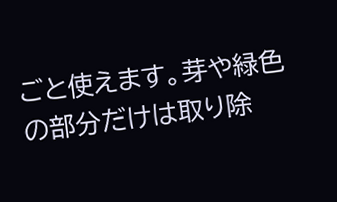ごと使えます。芽や緑色の部分だけは取り除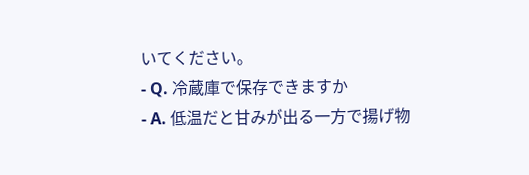いてください。
- Q. 冷蔵庫で保存できますか
- A. 低温だと甘みが出る一方で揚げ物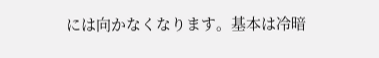には向かなくなります。基本は冷暗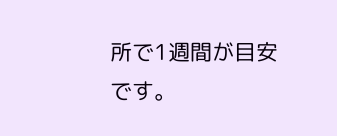所で1週間が目安です。